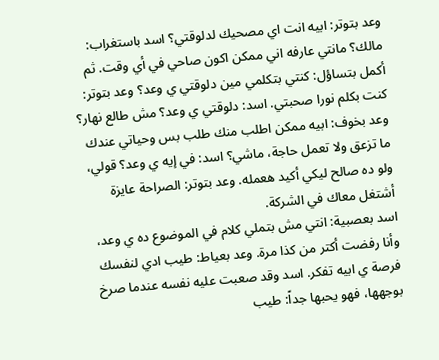وعد بتوتر: ابيه انت اي مصحيك لدلوقتي؟ اسد باستغراب: مالك؟ مانتي عارفه اني ممكن اكون صاحي في أي وقت. ثم أكمل بتساؤل: كنتي بتكلمي مين دلوقتي ي وعد؟ وعد بتوتر: كنت بكلم نورا صحبتي. اسد: دلوقتي ي وعد؟ مش طالع نهار؟ وعد بخوف: ابيه ممكن اطلب منك طلب بس وحياتي عندك ما تزعق ولا تعمل حاجة، ماشي؟ اسد: في إيه ي وعد؟ قولي، ولو ده صالح ليكي أكيد هعمله. وعد بتوتر: الصراحة عايزة أشتغل معاك في الشركة.
اسد بعصبية: انتي مش بتملي كلام في الموضوع ده ي وعد، وأنا رفضت أكتر من كذا مرة. وعد بعياط: طيب ادي لنفسك فرصة ي ابيه تفكر. اسد وقد صعبت عليه نفسه عندما صرخ بوجهها، فهو يحبها جداً: طيب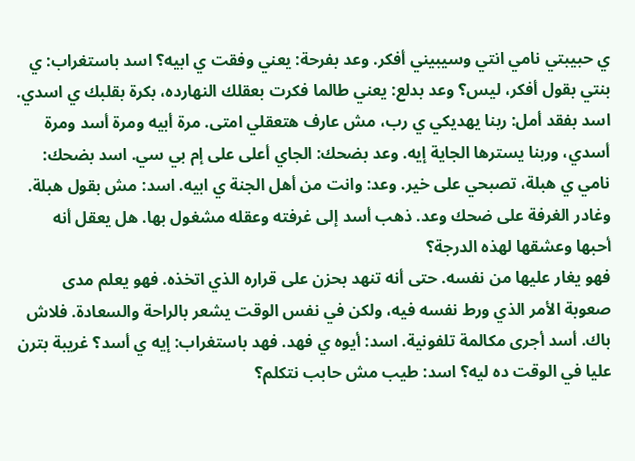ي حبيبتي نامي انتي وسيبيني أفكر. وعد بفرحة: يعني وفقت ي ابيه؟ اسد باستغراب: ي بنتي بقول أفكر، ليس؟ وعد بدلع: يعني طالما فكرت بعقلك النهارده، بكرة بقلبك ي اسدي.
اسد بفقد أمل: ربنا يهديكي ي رب، مش عارف هتعقلي امتى. مرة أبيه ومرة أسد ومرة أسدي، وربنا يسترها الجاية إيه. وعد بضحك: الجاي أعلى على إم بي سي. اسد بضحك: نامي ي هبلة، تصبحي على خير. وعد: وانت من أهل الجنة ي ابيه. اسد: مش بقول هبلة. وغادر الغرفة على ضحك وعد. ذهب أسد إلى غرفته وعقله مشغول بها. هل يعقل أنه أحبها وعشقها لهذه الدرجة؟
فهو يغار عليها من نفسه. حتى أنه تنهد بحزن على قراره الذي اتخذه. فهو يعلم مدى صعوبة الأمر الذي ورط نفسه فيه، ولكن في نفس الوقت يشعر بالراحة والسعادة. فلاش باك. أسد أجرى مكالمة تلفونية. اسد: أيوه ي فهد. فهد باستغراب: إيه ي أسد؟ غريبة بترن عليا في الوقت ده ليه؟ اسد: طيب مش حابب نتكلم؟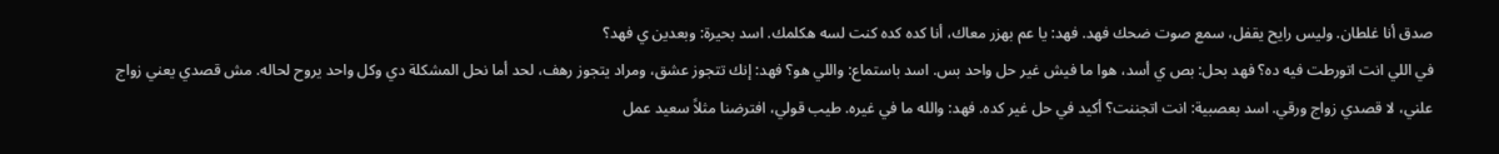صدق أنا غلطان. وليس رايح يقفل، سمع صوت ضحك فهد. فهد: يا عم بهزر معاك، أنا كده كده كنت لسه هكلمك. اسد بحيرة: وبعدين ي فهد؟
في اللي انت اتورطت فيه ده؟ فهد بحل: بص ي أسد، هوا ما فيش غير حل واحد بس. اسد باستماع: واللي هو؟ فهد: إنك تتجوز عشق، ومراد يتجوز رهف، لحد أما نحل المشكلة دي وكل واحد يروح لحاله. مش قصدي يعني زواج علني، لا قصدي زواج ورقي. اسد بعصبية: انت اتجننت؟ أكيد في حل غير كده. فهد: والله ما في غيره. طيب قولي، افترضنا مثلاً سعيد عمل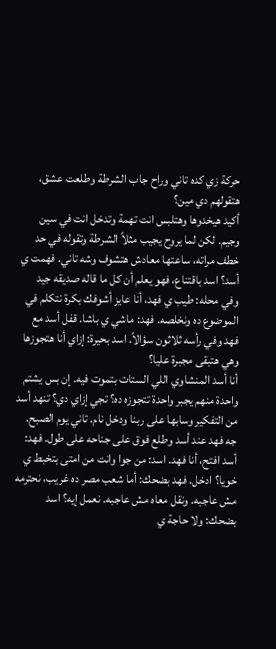حركة زي كده تاني وراح جاب الشرطة وطلعت عشق، هتقولهم دي مين؟
أكيد هيخدوها وهتلبس انت تهمة وتدخل انت في سين وجيم. لكن لما يروح يجيب مثلاً الشرطة وتقوله في حد خطف مراته، ساعتها معادش هتشوف وشه تاني. فهمت ي أسد؟ اسد باقتناع، فهو يعلم أن كل ما قاله صديقه جيد وفي محله: طيب ي فهد، أنا عايز أشوفك بكرة نتكلم في الموضوع ده ونخلصه. فهد: ماشي ي باشا. قفل أسد مع فهد وفي رأسه ثلاثون سؤالاً. اسد بحيرة: إزاي أنا هتجوزها وهي هتبقى مجبرة عليا؟
أنا أسد المنشاوي اللي الستات بتموت فيه. إن بس يشتم واحدة منهم يجبر واحدة تتجوزه ده؟ تجي إزاي دي؟ تنهد أسد من التفكير وسابها على ربنا ودخل نام. تاني يوم الصبح. جه فهد عند أسد وطلع فوق على جناحه على طول. فهد: أسد افتح، أنا فهد. اسد: من جوا وانت من امتى بتخبط ي خويا؟ ادخل. فهد بضحك: أما شعب مصر ده غريب، نحترمه مش عاجبه. ونقل معاه مش عاجبه. نعمل إيه؟ اسد بضحك: ولا حاجة ي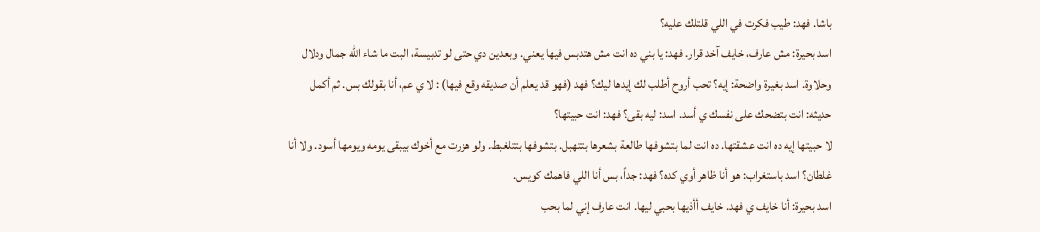باشا. فهد: طيب فكرت في اللي قلتلك عليه؟
اسد بحيرة: مش عارف، خايف آخد قرار. فهد: يا بني ده انت مش هتدبس فيها يعني. وبعدين دي حتى لو تدبيسة، البت ما شاء الله جمال ودلال وحلاوة. اسد بغيرة واضحة: إيه؟ تحب أروح أطلب لك إيدها ليك؟ فهد (فهو قد يعلم أن صديقه وقع فيها) : لا ي عم، أنا بقولك بس. ثم أكمل حديثه: انت بتضحك على نفسك ي أسد. اسد: ليه بقى؟ فهد: انت حبيتها؟
لا حبيتها إيه ده انت عشقتها. ده انت لما بتشوفها طالعة بشعرها بتتهبل. بتشوفها بتتلغبط. ولو هزرت مع أخوك بيبقى يومه ويومها أسود. ولا أنا غلطان؟ اسد باستغراب: هو أنا ظاهر أوي كده؟ فهد: جداً، بس أنا اللي فاهمك كويس.
اسد بحيرة: أنا خايف ي فهد. خايف أأذيها بحبي ليها. انت عارف إني لما بحب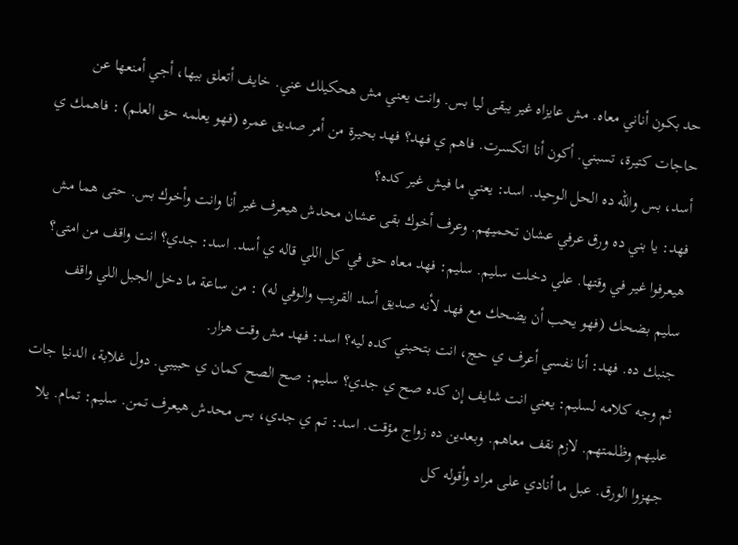حد بكون أناني معاه. مش عايزاه غير يبقى ليا بس. وانت يعني مش هحكيلك عني. خايف أتعلق بيها، أجي أمنعها عن حاجات كتيرة، تسبني. أكون أنا اتكسرت. فاهم ي فهد؟ فهد بحيرة من أمر صديق عمره (فهو يعلمه حق العلم) : فاهمك ي أسد، بس والله ده الحل الوحيد. اسد: يعني ما فيش غير كده؟
فهد: يا بني ده ورق عرفي عشان تحميهم. وعرف أخوك بقى عشان محدش هيعرف غير أنا وانت وأخوك بس. حتى هما مش هيعرفوا غير في وقتها. علي دخلت سليم. سليم: فهد معاه حق في كل اللي قاله ي أسد. اسد: جدي؟ انت واقف من امتى؟ سليم بضحك (فهو يحب أن يضحك مع فهد لأنه صديق أسد القريب والوفي له) : من ساعة ما دخل الجبل اللي واقف جنبك ده. فهد: أنا نفسي أعرف ي حج، انت بتحبني كده ليه؟ اسد: فهد مش وقت هزار.
ثم وجه كلامه لسليم: يعني انت شايف إن كده صح ي جدي؟ سليم: صح الصح كمان ي حبيبي. دول غلابة، الدنيا جات عليهم وظلمتهم. لازم نقف معاهم. وبعدين ده زواج مؤقت. اسد: تم ي جدي، بس محدش هيعرف تمن. سليم: تمام. يلا جهزوا الورق. عبل ما أنادي على مراد وأقوله كل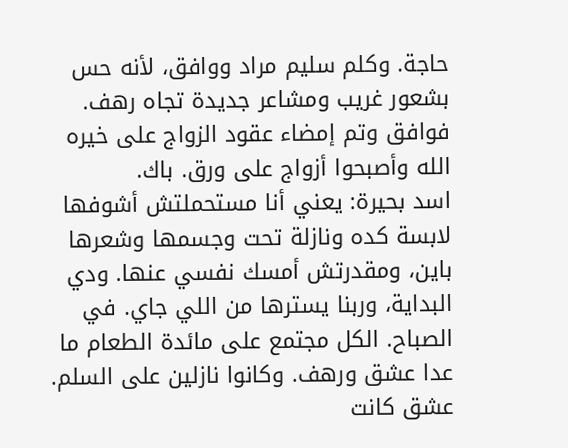حاجة. وكلم سليم مراد ووافق، لأنه حس بشعور غريب ومشاعر جديدة تجاه رهف. فوافق وتم إمضاء عقود الزواج على خيره الله وأصبحوا أزواج على ورق. باك.
اسد بحيرة: يعني أنا مستحملتش أشوفها لابسة كده ونازلة تحت وجسمها وشعرها باين، ومقدرتش أمسك نفسي عنها. ودي البداية، وربنا يسترها من اللي جاي. في الصباح. الكل مجتمع على مائدة الطعام ما عدا عشق ورهف. وكانوا نازلين على السلم. عشق كانت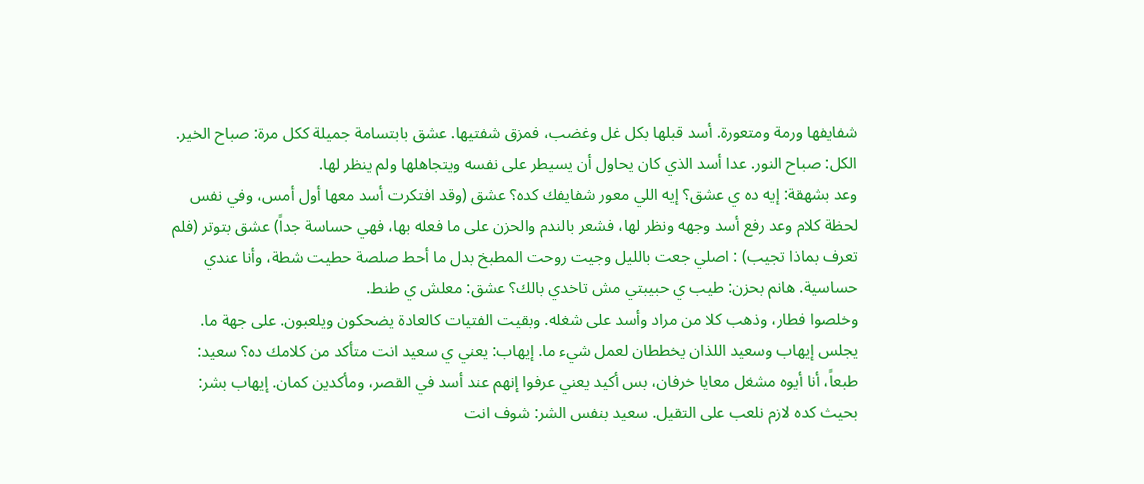شفايفها ورمة ومتعورة. أسد قبلها بكل غل وغضب، فمزق شفتيها. عشق بابتسامة جميلة ككل مرة: صباح الخير. الكل: صباح النور. عدا أسد الذي كان يحاول أن يسيطر على نفسه ويتجاهلها ولم ينظر لها.
وعد بشهقة: إيه ده ي عشق؟ إيه اللي معور شفايفك كده؟ عشق (وقد افتكرت أسد معها أول أمس، وفي نفس لحظة كلام وعد رفع أسد وجهه ونظر لها، فشعر بالندم والحزن على ما فعله بها، فهي حساسة جداً) عشق بتوتر (فلم تعرف بماذا تجيب) : اصلي جعت بالليل وجيت روحت المطبخ بدل ما أحط صلصة حطيت شطة، وأنا عندي حساسية. هانم بحزن: طيب ي حبيبتي مش تاخدي بالك؟ عشق: معلش ي طنط.
وخلصوا فطار، وذهب كلا من مراد وأسد على شغله. وبقيت الفتيات كالعادة يضحكون ويلعبون. على جهة ما. يجلس إيهاب وسعيد اللذان يخططان لعمل شيء ما. إيهاب: يعني ي سعيد انت متأكد من كلامك ده؟ سعيد: طبعاً، أنا أيوه مشغل معايا خرفان، بس أكيد يعني عرفوا إنهم عند أسد في القصر، ومأكدين كمان. إيهاب بشر: بحيث كده لازم نلعب على التقيل. سعيد بنفس الشر: شوف انت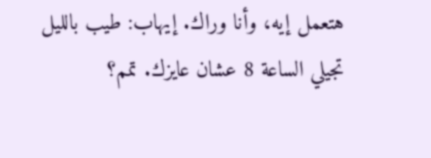هتعمل إيه، وأنا وراك. إيهاب: طيب بالليل تجيلي الساعة 8 عشان عايزك. تمم؟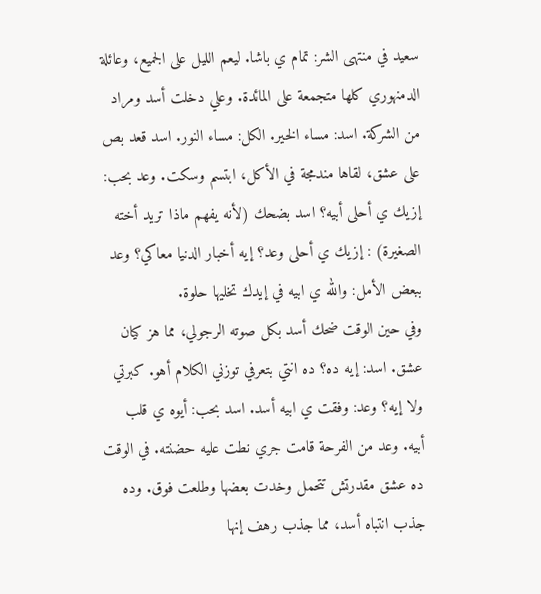سعيد في منتهى الشر: تمام ي باشا. ليعم الليل على الجميع، وعائلة الدمنهوري كلها متجمعة على المائدة. وعلي دخلت أسد ومراد من الشركة. اسد: مساء الخير. الكل: مساء النور. اسد قعد بص على عشق، لقاها مندمجة في الأكل، ابتسم وسكت. وعد بحب: إزيك ي أحلى أبيه؟ اسد بضحك (لأنه يفهم ماذا تريد أخته الصغيرة) : إزيك ي أحلى وعد؟ إيه أخبار الدنيا معاكي؟ وعد ببعض الأمل: والله ي ابيه في إيدك تخليها حلوة.
وفي حين الوقت ضحك أسد بكل صوته الرجولي، مما هز كيان عشق. اسد: إيه ده؟ ده انتي بتعرفي توزني الكلام أهو. كبرتي ولا إيه؟ وعد: وفقت ي ابيه أسد. اسد بحب: أيوه ي قلب أبيه. وعد من الفرحة قامت جري نطت عليه حضنته. في الوقت ده عشق مقدرتش تتحمل وخدت بعضها وطلعت فوق. وده جذب انتباه أسد، مما جذب رهف إنها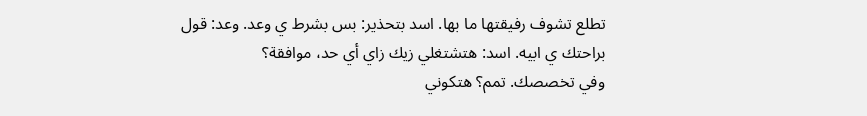تطلع تشوف رفيقتها ما بها. اسد بتحذير: بس بشرط ي وعد. وعد: قول براحتك ي ابيه. اسد: هتشتغلي زيك زاي أي حد، موافقة؟
وفي تخصصك. تمم؟ هتكوني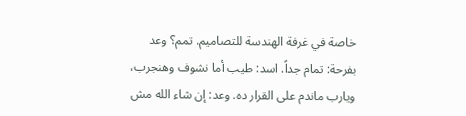خاصة في غرفة الهندسة للتصاميم. تمم؟ وعد بفرحة: تمام جداً. اسد: طيب أما نشوف وهنجرب، ويارب ماندم على القرار ده. وعد: إن شاء الله مش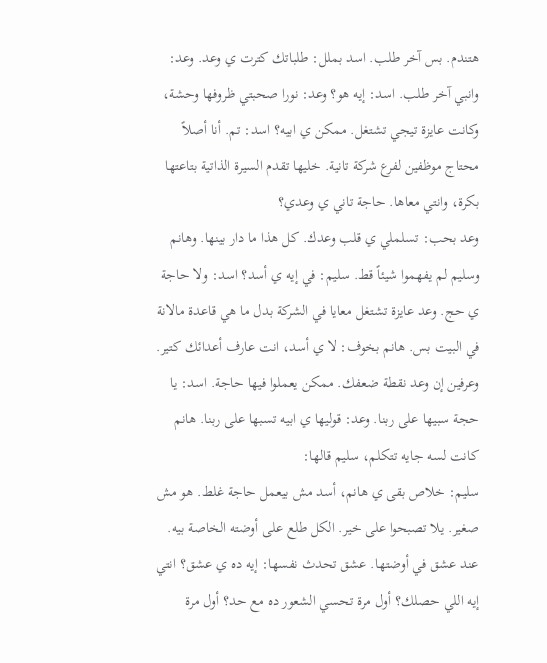هتندم. بس آخر طلب. اسد بملل: طلباتك كترت ي وعد. وعد: وانبي آخر طلب. اسد: إيه هو؟ وعد: نورا صحبتي ظروفها وحشة، وكانت عايزة تيجي تشتغل. ممكن ي ابيه؟ اسد: تم. أنا أصلاً محتاج موظفين لفرع شركة تانية. خليها تقدم السيرة الذاتية بتاعتها بكرة، وانتي معاها. حاجة تاني ي وعدي؟
وعد بحب: تسلملي ي قلب وعدك. كل هذا ما دار بينها. وهانم وسليم لم يفهموا شيئاً قط. سليم: في إيه ي أسد؟ اسد: ولا حاجة ي حج. وعد عايزة تشتغل معايا في الشركة بدل ما هي قاعدة مالانة في البيت بس. هانم بخوف: لا ي أسد، انت عارف أعدائك كتير. وعرفين إن وعد نقطة ضعفك. ممكن يعملوا فيها حاجة. اسد: يا حجة سبيها على ربنا. وعد: قوليها ي ابيه تسبها على ربنا. هانم كانت لسه جايه تتكلم، سليم قالها:
سليم: خلاص بقى ي هانم، أسد مش بيعمل حاجة غلط. هو مش صغير. يلا تصبحوا على خير. الكل طلع على أوضته الخاصة بيه. عند عشق في أوضتها. عشق تحدث نفسها: إيه ده ي عشق؟ انتي إيه اللي حصلك؟ أول مرة تحسي الشعور ده مع حد؟ أول مرة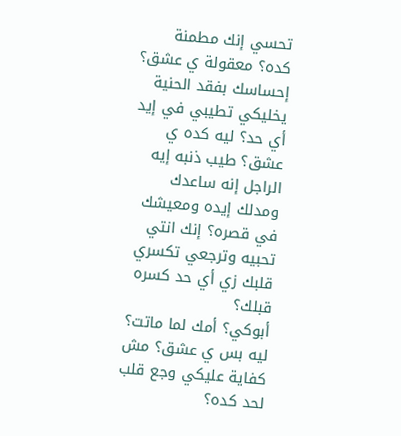تحسي إنك مطمنة كده؟ معقولة ي عشق؟ إحساسك بفقد الحنية يخليكي تطيبي في إيد أي حد؟ ليه كده ي عشق؟ طيب ذنبه إيه الراجل إنه ساعدك ومدلك إيده ومعيشك في قصره؟ إنك انتي تحبيه وترجعي تكسري قلبك زي أي حد كسره قبلك؟
أبوكي؟ أمك لما ماتت؟ ليه بس ي عشق؟ مش كفاية عليكي وجع قلب لحد كده؟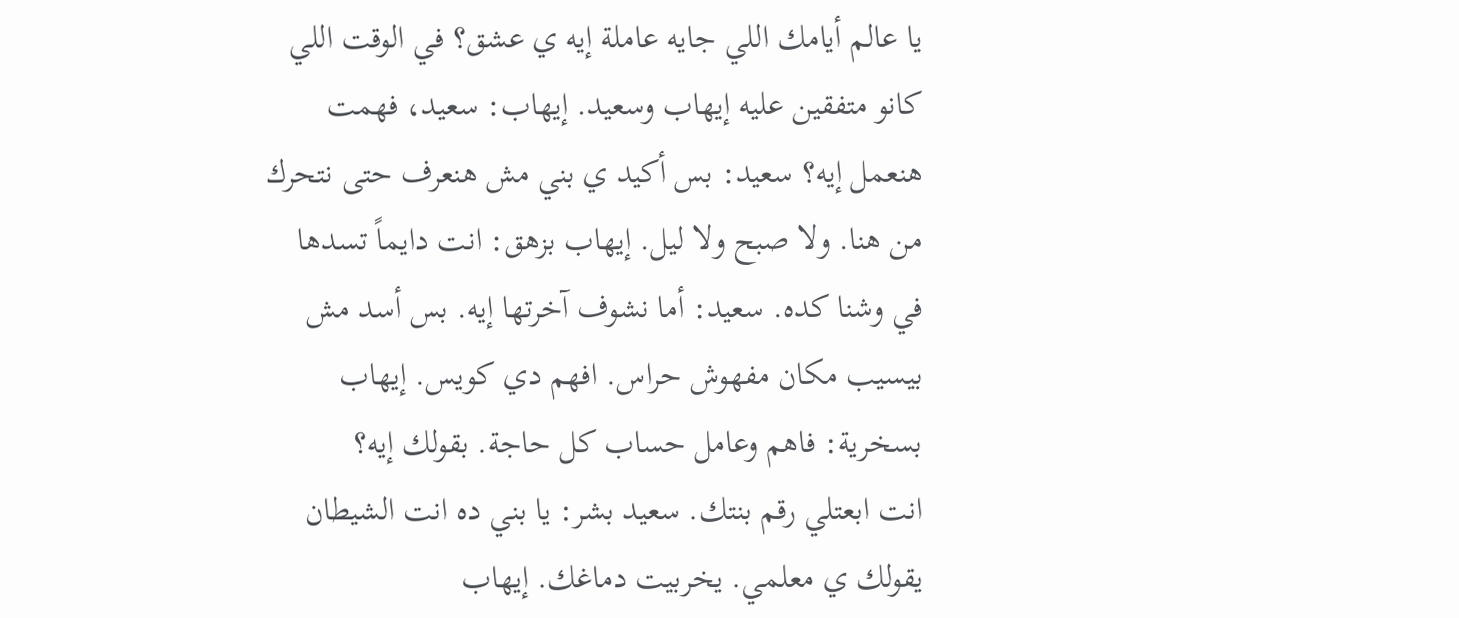يا عالم أيامك اللي جايه عاملة إيه ي عشق؟ في الوقت اللي كانو متفقين عليه إيهاب وسعيد. إيهاب: سعيد، فهمت هنعمل إيه؟ سعيد: بس أكيد ي بني مش هنعرف حتى نتحرك من هنا. ولا صبح ولا ليل. إيهاب بزهق: انت دايماً تسدها في وشنا كده. سعيد: أما نشوف آخرتها إيه. بس أسد مش بيسيب مكان مفهوش حراس. افهم دي كويس. إيهاب بسخرية: فاهم وعامل حساب كل حاجة. بقولك إيه؟
انت ابعتلي رقم بنتك. سعيد بشر: يا بني ده انت الشيطان يقولك ي معلمي. يخربيت دماغك. إيهاب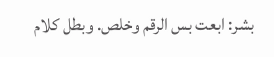بشر: ابعت بس الرقم وخلص. وبطل كلام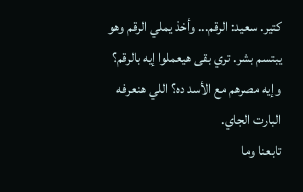كتير. سعيد: الرقم... وأخذ يملي الرقم وهو يبتسم بشر. تري بقى هيعملوا إيه بالرقم؟ وإيه مصرهم مع الأسد ده؟ اللي هنعرفه البارت الجاي.
تابعنا وما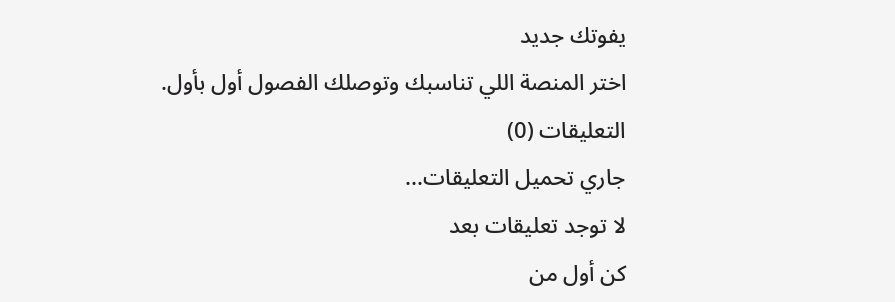يفوتك جديد
اختر المنصة اللي تناسبك وتوصلك الفصول أول بأول.
التعليقات (0)
جاري تحميل التعليقات...
لا توجد تعليقات بعد
كن أول من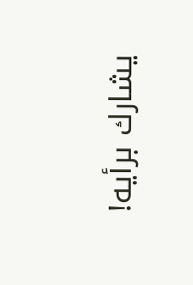يشارك برأيه!